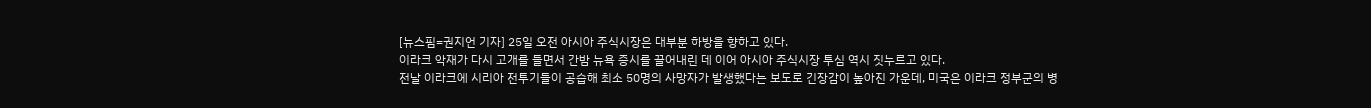[뉴스핌=권지언 기자] 25일 오전 아시아 주식시장은 대부분 하방을 향하고 있다.
이라크 악재가 다시 고개를 들면서 간밤 뉴욕 증시를 끌어내린 데 이어 아시아 주식시장 투심 역시 짓누르고 있다.
전날 이라크에 시리아 전투기들이 공습해 최소 50명의 사망자가 발생했다는 보도로 긴장감이 높아진 가운데, 미국은 이라크 정부군의 병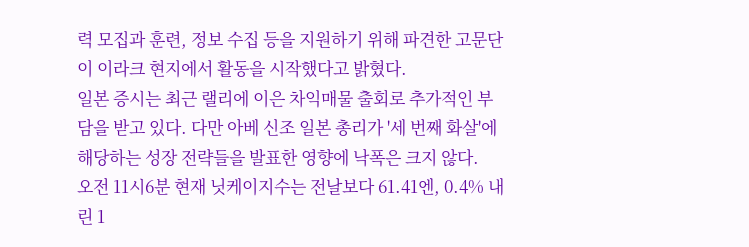력 모집과 훈련, 정보 수집 등을 지원하기 위해 파견한 고문단이 이라크 현지에서 활동을 시작했다고 밝혔다.
일본 증시는 최근 랠리에 이은 차익매물 출회로 추가적인 부담을 받고 있다. 다만 아베 신조 일본 총리가 '세 번째 화살'에 해당하는 성장 전략들을 발표한 영향에 낙폭은 크지 않다.
오전 11시6분 현재 닛케이지수는 전날보다 61.41엔, 0.4% 내린 1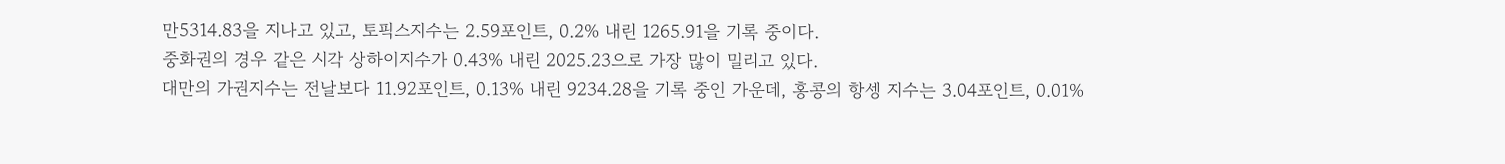만5314.83을 지나고 있고, 토픽스지수는 2.59포인트, 0.2% 내린 1265.91을 기록 중이다.
중화권의 경우 같은 시각 상하이지수가 0.43% 내린 2025.23으로 가장 많이 밀리고 있다.
대만의 가권지수는 전날보다 11.92포인트, 0.13% 내린 9234.28을 기록 중인 가운데, 홍콩의 항셍 지수는 3.04포인트, 0.01%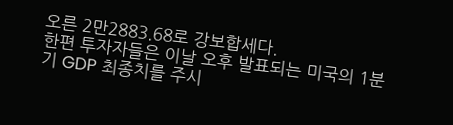오른 2만2883.68로 강보합세다.
한편 투자자들은 이날 오후 발표되는 미국의 1분기 GDP 최종치를 주시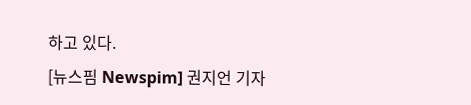하고 있다.
[뉴스핌 Newspim] 권지언 기자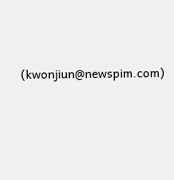(kwonjiun@newspim.com)